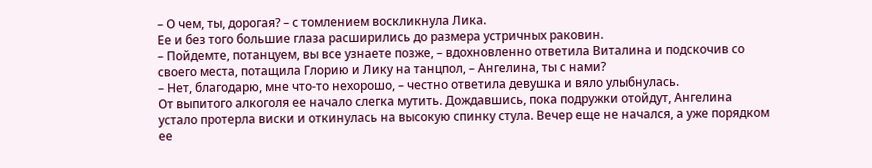– О чем, ты, дорогая? – с томлением воскликнула Лика.
Ее и без того большие глаза расширились до размера устричных раковин.
– Пойдемте, потанцуем, вы все узнаете позже, – вдохновленно ответила Виталина и подскочив со своего места, потащила Глорию и Лику на танцпол, – Ангелина, ты с нами?
– Нет, благодарю, мне что-то нехорошо, – честно ответила девушка и вяло улыбнулась.
От выпитого алкоголя ее начало слегка мутить. Дождавшись, пока подружки отойдут, Ангелина устало протерла виски и откинулась на высокую спинку стула. Вечер еще не начался, а уже порядком ее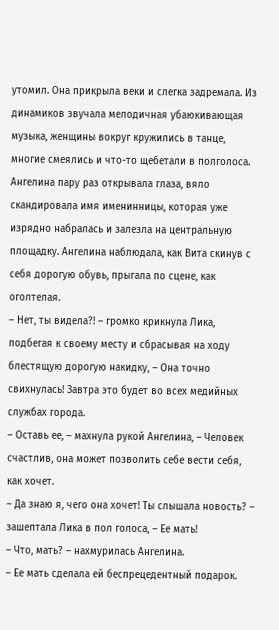утомил. Она прикрыла веки и слегка задремала. Из динамиков звучала мелодичная убаюкивающая музыка, женщины вокруг кружились в танце, многие смеялись и что-то щебетали в полголоса. Ангелина пару раз открывала глаза, вяло скандировала имя именинницы, которая уже изрядно набралась и залезла на центральную площадку. Ангелина наблюдала, как Вита скинув с себя дорогую обувь, прыгала по сцене, как оголтелая.
– Нет, ты видела?! – громко крикнула Лика, подбегая к своему месту и сбрасывая на ходу блестящую дорогую накидку, – Она точно свихнулась! Завтра это будет во всех медийных службах города.
– Оставь ее, – махнула рукой Ангелина, – Человек счастлив, она может позволить себе вести себя, как хочет.
– Да знаю я, чего она хочет! Ты слышала новость? – зашептала Лика в пол голоса, – Ее мать!
– Что, мать? – нахмурилась Ангелина.
– Ее мать сделала ей беспрецедентный подарок.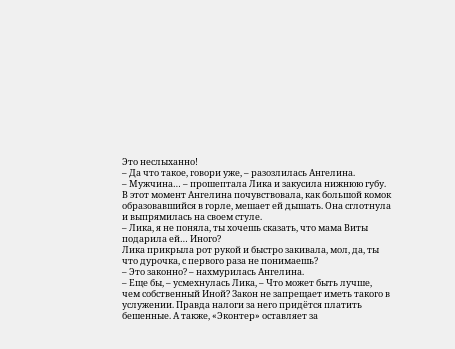Это неслыханно!
– Да что такое, говори уже, – разозлилась Ангелина.
– Мужчина… – прошептала Лика и закусила нижнюю губу.
В этот момент Ангелина почувствовала, как большой комок образовавшийся в горле, мешает ей дышать. Она сглотнула и выпрямилась на своем стуле.
– Лика, я не поняла, ты хочешь сказать, что мама Виты подарила ей… Иного?
Лика прикрыла рот рукой и быстро закивала, мол, да, ты что дурочка, с первого раза не понимаешь?
– Это законно? – нахмурилась Ангелина.
– Еще бы, – усмехнулась Лика, – Что может быть лучше, чем собственный Иной? Закон не запрещает иметь такого в услужении. Правда налоги за него придётся платить бешенные. А также, «Эконтер» оставляет за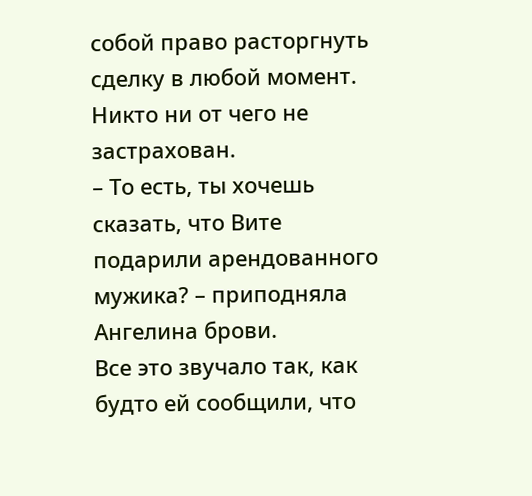собой право расторгнуть сделку в любой момент. Никто ни от чего не застрахован.
– То есть, ты хочешь сказать, что Вите подарили арендованного мужика? – приподняла Ангелина брови.
Все это звучало так, как будто ей сообщили, что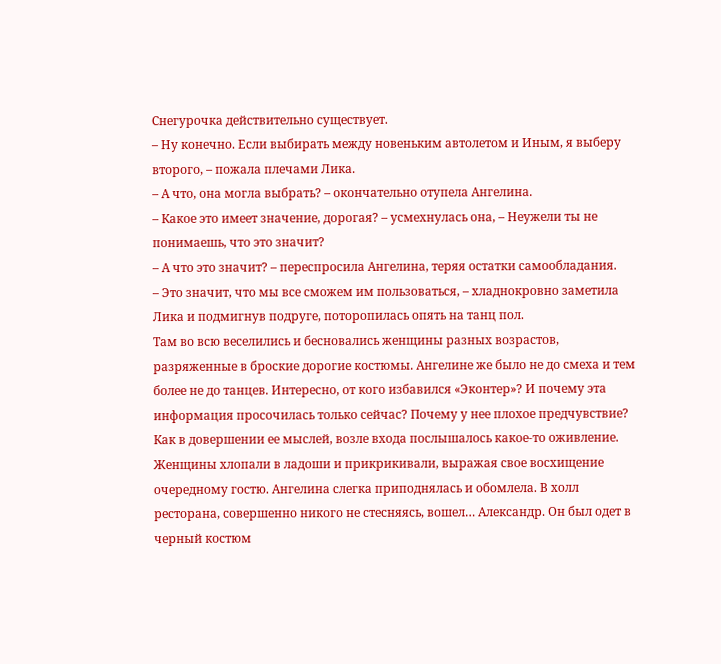Снегурочка действительно существует.
– Ну конечно. Если выбирать между новеньким автолетом и Иным, я выберу второго, – пожала плечами Лика.
– А что, она могла выбрать? – окончательно отупела Ангелина.
– Какое это имеет значение, дорогая? – усмехнулась она, – Неужели ты не понимаешь, что это значит?
– А что это значит? – переспросила Ангелина, теряя остатки самообладания.
– Это значит, что мы все сможем им пользоваться, – хладнокровно заметила Лика и подмигнув подруге, поторопилась опять на танц пол.
Там во всю веселились и бесновались женщины разных возрастов, разряженные в броские дорогие костюмы. Ангелине же было не до смеха и тем более не до танцев. Интересно, от кого избавился «Эконтер»? И почему эта информация просочилась только сейчас? Почему у нее плохое предчувствие?
Как в довершении ее мыслей, возле входа послышалось какое-то оживление. Женщины хлопали в ладоши и прикрикивали, выражая свое восхищение очередному гостю. Ангелина слегка приподнялась и обомлела. В холл ресторана, совершенно никого не стесняясь, вошел… Александр. Он был одет в черный костюм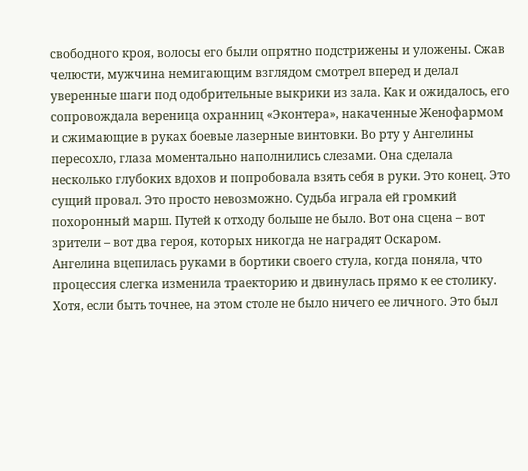свободного кроя, волосы его были опрятно подстрижены и уложены. Сжав челюсти, мужчина немигающим взглядом смотрел вперед и делал уверенные шаги под одобрительные выкрики из зала. Как и ожидалось, его сопровождала вереница охранниц «Эконтера», накаченные Женофармом и сжимающие в руках боевые лазерные винтовки. Во рту у Ангелины пересохло, глаза моментально наполнились слезами. Она сделала несколько глубоких вдохов и попробовала взять себя в руки. Это конец. Это сущий провал. Это просто невозможно. Судьба играла ей громкий похоронный марш. Путей к отходу больше не было. Вот она сцена – вот зрители – вот два героя, которых никогда не наградят Оскаром.
Ангелина вцепилась руками в бортики своего стула, когда поняла, что процессия слегка изменила траекторию и двинулась прямо к ее столику. Хотя, если быть точнее, на этом столе не было ничего ее личного. Это был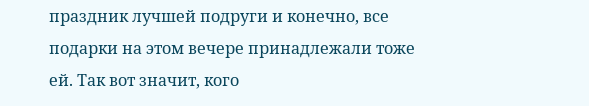праздник лучшей подруги и конечно, все подарки на этом вечере принадлежали тоже ей. Так вот значит, кого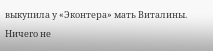выкупила у «Эконтера» мать Виталины. Ничего не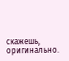скажешь, оригинально.